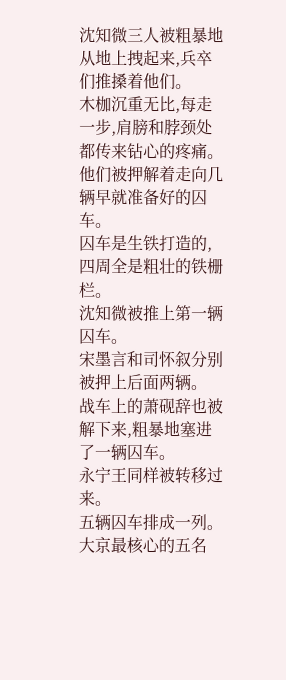沈知微三人被粗暴地从地上拽起来,兵卒们推搡着他们。
木枷沉重无比,每走一步,肩膀和脖颈处都传来钻心的疼痛。
他们被押解着走向几辆早就准备好的囚车。
囚车是生铁打造的,四周全是粗壮的铁栅栏。
沈知微被推上第一辆囚车。
宋墨言和司怀叙分别被押上后面两辆。
战车上的萧砚辞也被解下来,粗暴地塞进了一辆囚车。
永宁王同样被转移过来。
五辆囚车排成一列。
大京最核心的五名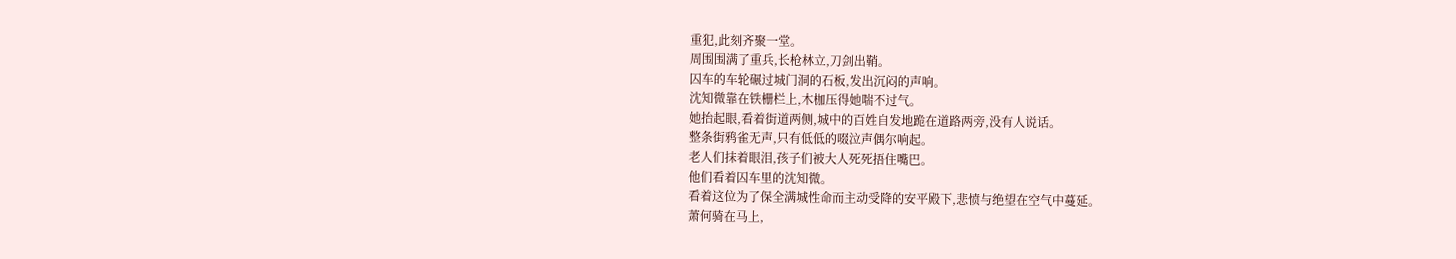重犯,此刻齐聚一堂。
周围围满了重兵,长枪林立,刀剑出鞘。
囚车的车轮碾过城门洞的石板,发出沉闷的声响。
沈知微靠在铁栅栏上,木枷压得她喘不过气。
她抬起眼,看着街道两侧,城中的百姓自发地跪在道路两旁,没有人说话。
整条街鸦雀无声,只有低低的啜泣声偶尔响起。
老人们抹着眼泪,孩子们被大人死死捂住嘴巴。
他们看着囚车里的沈知微。
看着这位为了保全满城性命而主动受降的安平殿下,悲愤与绝望在空气中蔓延。
萧何骑在马上,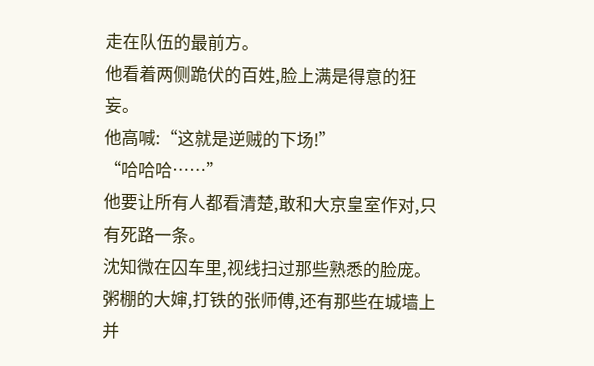走在队伍的最前方。
他看着两侧跪伏的百姓,脸上满是得意的狂妄。
他高喊:“这就是逆贼的下场!”
“哈哈哈……”
他要让所有人都看清楚,敢和大京皇室作对,只有死路一条。
沈知微在囚车里,视线扫过那些熟悉的脸庞。
粥棚的大婶,打铁的张师傅,还有那些在城墙上并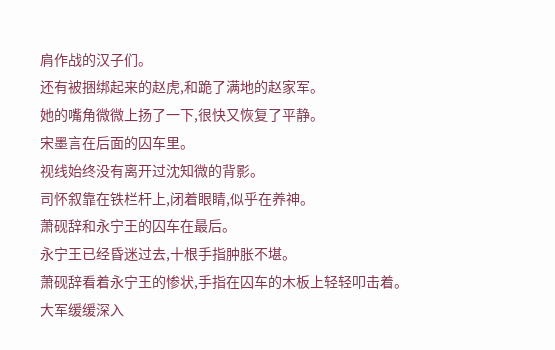肩作战的汉子们。
还有被捆绑起来的赵虎,和跪了满地的赵家军。
她的嘴角微微上扬了一下,很快又恢复了平静。
宋墨言在后面的囚车里。
视线始终没有离开过沈知微的背影。
司怀叙靠在铁栏杆上,闭着眼睛,似乎在养神。
萧砚辞和永宁王的囚车在最后。
永宁王已经昏迷过去,十根手指肿胀不堪。
萧砚辞看着永宁王的惨状,手指在囚车的木板上轻轻叩击着。
大军缓缓深入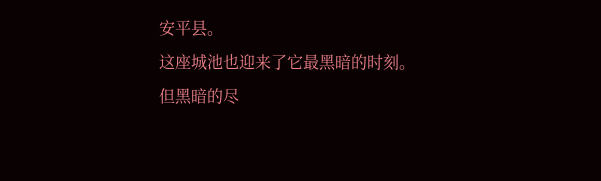安平县。
这座城池也迎来了它最黑暗的时刻。
但黑暗的尽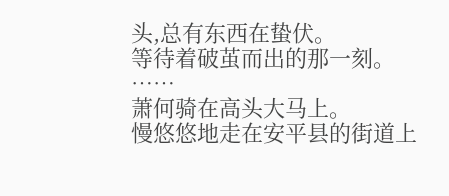头,总有东西在蛰伏。
等待着破茧而出的那一刻。
……
萧何骑在高头大马上。
慢悠悠地走在安平县的街道上